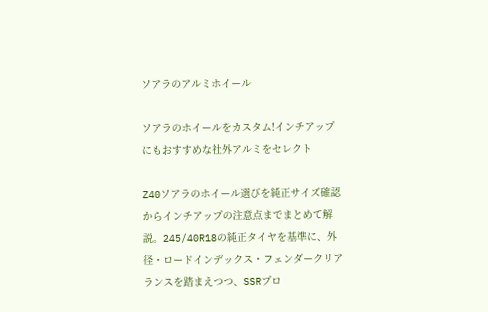ソアラのアルミホイール

ソアラのホイールをカスタム!インチアップにもおすすめな社外アルミをセレクト

Z40ソアラのホイール選びを純正サイズ確認からインチアップの注意点までまとめて解説。245/40R18の純正タイヤを基準に、外径・ロードインデックス・フェンダークリアランスを踏まえつつ、SSRプロ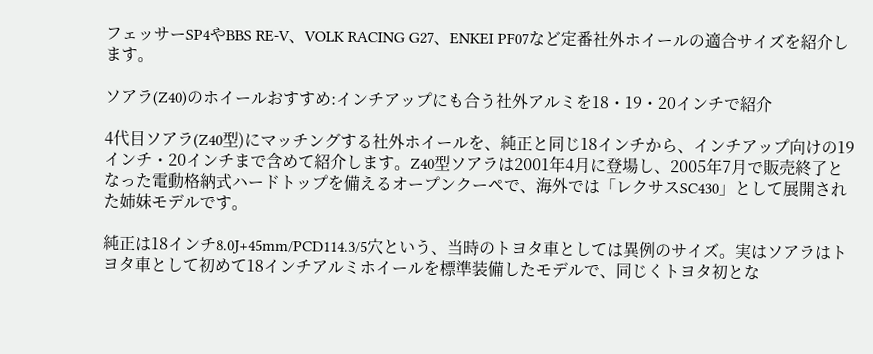フェッサーSP4やBBS RE-V、VOLK RACING G27、ENKEI PF07など定番社外ホイールの適合サイズを紹介します。

ソアラ(Z40)のホイールおすすめ:インチアップにも合う社外アルミを18・19・20インチで紹介

4代目ソアラ(Z40型)にマッチングする社外ホイールを、純正と同じ18インチから、インチアップ向けの19インチ・20インチまで含めて紹介します。Z40型ソアラは2001年4月に登場し、2005年7月で販売終了となった電動格納式ハードトップを備えるオープンクーペで、海外では「レクサスSC430」として展開された姉妹モデルです。

純正は18インチ8.0J+45mm/PCD114.3/5穴という、当時のトヨタ車としては異例のサイズ。実はソアラはトヨタ車として初めて18インチアルミホイールを標準装備したモデルで、同じくトヨタ初とな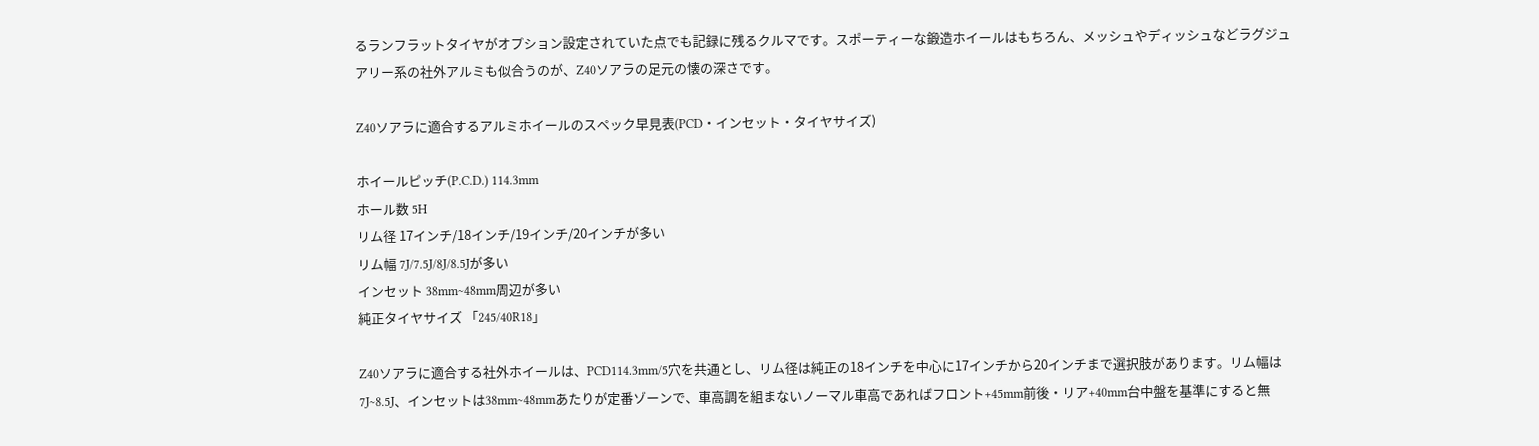るランフラットタイヤがオプション設定されていた点でも記録に残るクルマです。スポーティーな鍛造ホイールはもちろん、メッシュやディッシュなどラグジュアリー系の社外アルミも似合うのが、Z40ソアラの足元の懐の深さです。

Z40ソアラに適合するアルミホイールのスペック早見表(PCD・インセット・タイヤサイズ)

ホイールピッチ(P.C.D.) 114.3mm
ホール数 5H
リム径 17インチ/18インチ/19インチ/20インチが多い
リム幅 7J/7.5J/8J/8.5Jが多い
インセット 38mm~48mm周辺が多い
純正タイヤサイズ 「245/40R18」

Z40ソアラに適合する社外ホイールは、PCD114.3mm/5穴を共通とし、リム径は純正の18インチを中心に17インチから20インチまで選択肢があります。リム幅は7J~8.5J、インセットは38mm~48mmあたりが定番ゾーンで、車高調を組まないノーマル車高であればフロント+45mm前後・リア+40mm台中盤を基準にすると無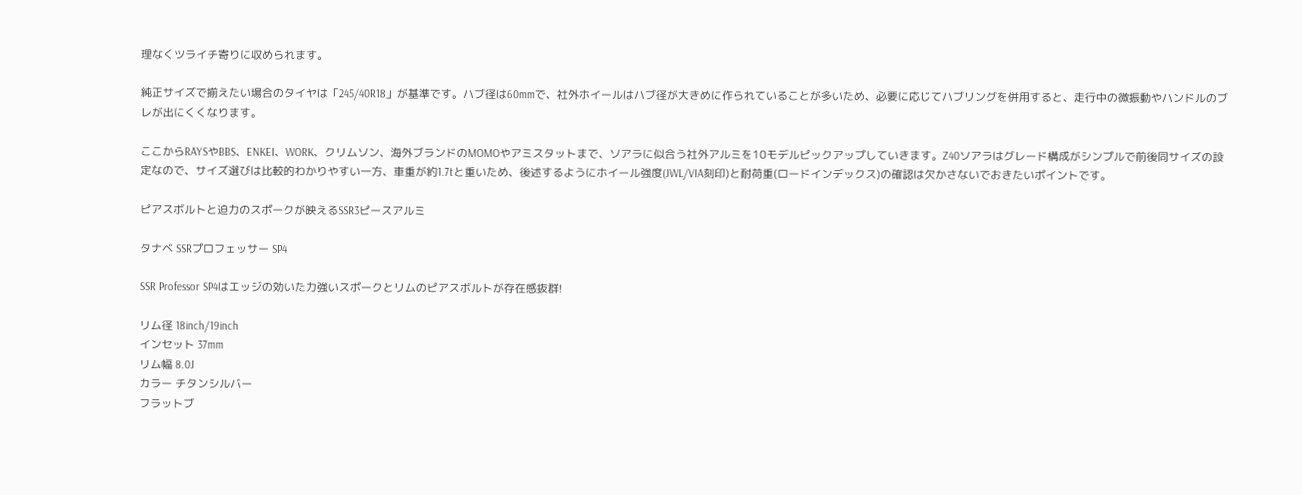理なくツライチ寄りに収められます。

純正サイズで揃えたい場合のタイヤは「245/40R18」が基準です。ハブ径は60mmで、社外ホイールはハブ径が大きめに作られていることが多いため、必要に応じてハブリングを併用すると、走行中の微振動やハンドルのブレが出にくくなります。

ここからRAYSやBBS、ENKEI、WORK、クリムソン、海外ブランドのMOMOやアミスタットまで、ソアラに似合う社外アルミを10モデルピックアップしていきます。Z40ソアラはグレード構成がシンプルで前後同サイズの設定なので、サイズ選びは比較的わかりやすい一方、車重が約1.7tと重いため、後述するようにホイール強度(JWL/VIA刻印)と耐荷重(ロードインデックス)の確認は欠かさないでおきたいポイントです。

ピアスボルトと迫力のスポークが映えるSSR3ピースアルミ

タナベ SSRプロフェッサー SP4

SSR Professor SP4はエッジの効いた力強いスポークとリムのピアスボルトが存在感抜群!

リム径 18inch/19inch
インセット 37mm
リム幅 8.0J
カラー チタンシルバー
フラットブ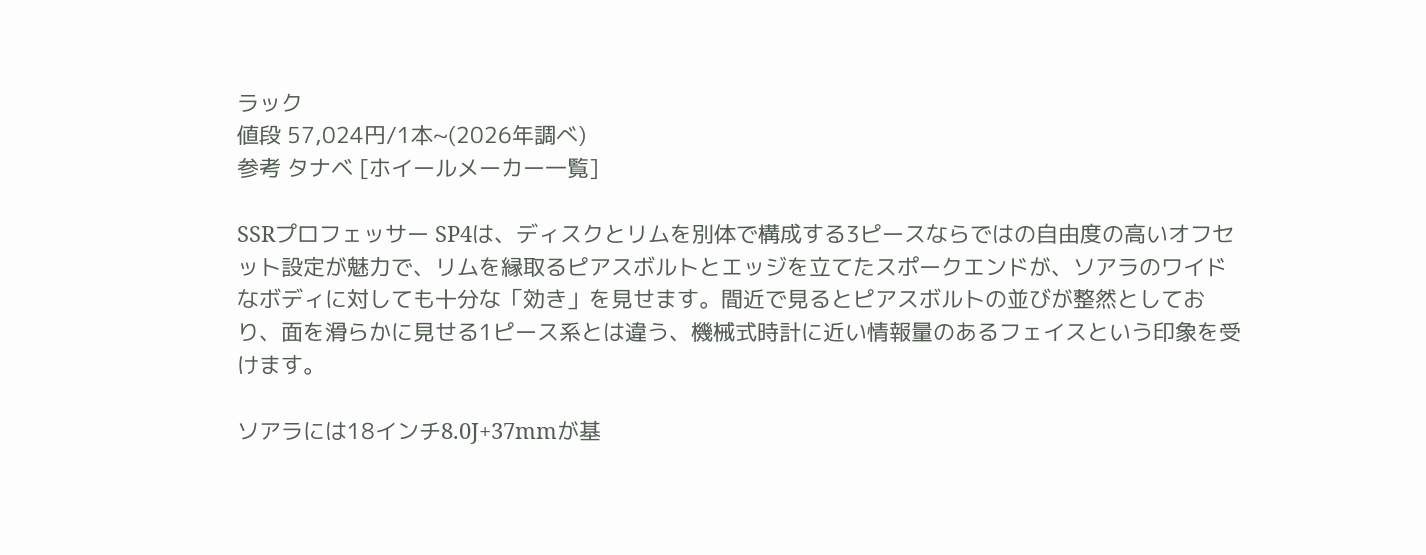ラック
値段 57,024円/1本~(2026年調べ)
参考 タナベ [ホイールメーカー一覧]

SSRプロフェッサー SP4は、ディスクとリムを別体で構成する3ピースならではの自由度の高いオフセット設定が魅力で、リムを縁取るピアスボルトとエッジを立てたスポークエンドが、ソアラのワイドなボディに対しても十分な「効き」を見せます。間近で見るとピアスボルトの並びが整然としており、面を滑らかに見せる1ピース系とは違う、機械式時計に近い情報量のあるフェイスという印象を受けます。

ソアラには18インチ8.0J+37mmが基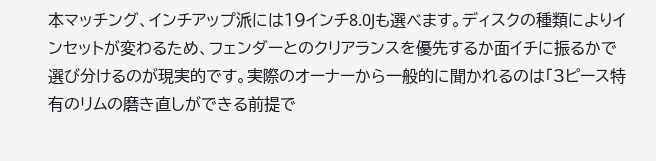本マッチング、インチアップ派には19インチ8.0Jも選べます。ディスクの種類によりインセットが変わるため、フェンダーとのクリアランスを優先するか面イチに振るかで選び分けるのが現実的です。実際のオーナーから一般的に聞かれるのは「3ピース特有のリムの磨き直しができる前提で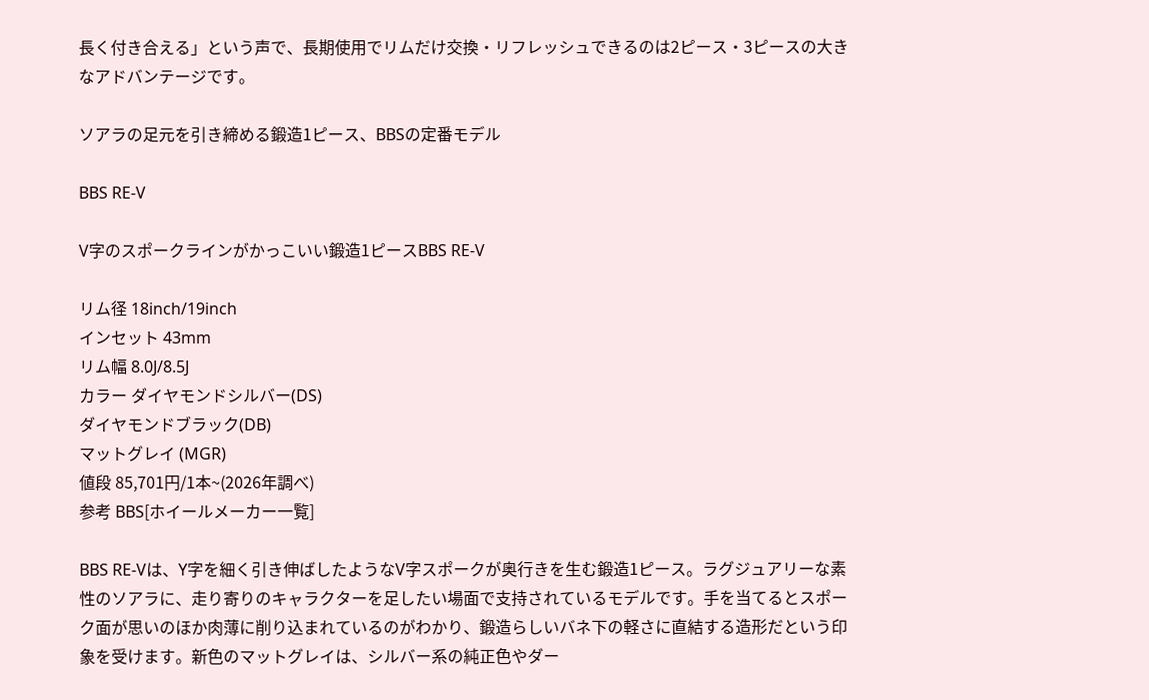長く付き合える」という声で、長期使用でリムだけ交換・リフレッシュできるのは2ピース・3ピースの大きなアドバンテージです。

ソアラの足元を引き締める鍛造1ピース、BBSの定番モデル

BBS RE-V

V字のスポークラインがかっこいい鍛造1ピースBBS RE-V

リム径 18inch/19inch
インセット 43mm
リム幅 8.0J/8.5J
カラー ダイヤモンドシルバー(DS)
ダイヤモンドブラック(DB)
マットグレイ (MGR)
値段 85,701円/1本~(2026年調べ)
参考 BBS[ホイールメーカー一覧]

BBS RE-Vは、Y字を細く引き伸ばしたようなV字スポークが奥行きを生む鍛造1ピース。ラグジュアリーな素性のソアラに、走り寄りのキャラクターを足したい場面で支持されているモデルです。手を当てるとスポーク面が思いのほか肉薄に削り込まれているのがわかり、鍛造らしいバネ下の軽さに直結する造形だという印象を受けます。新色のマットグレイは、シルバー系の純正色やダー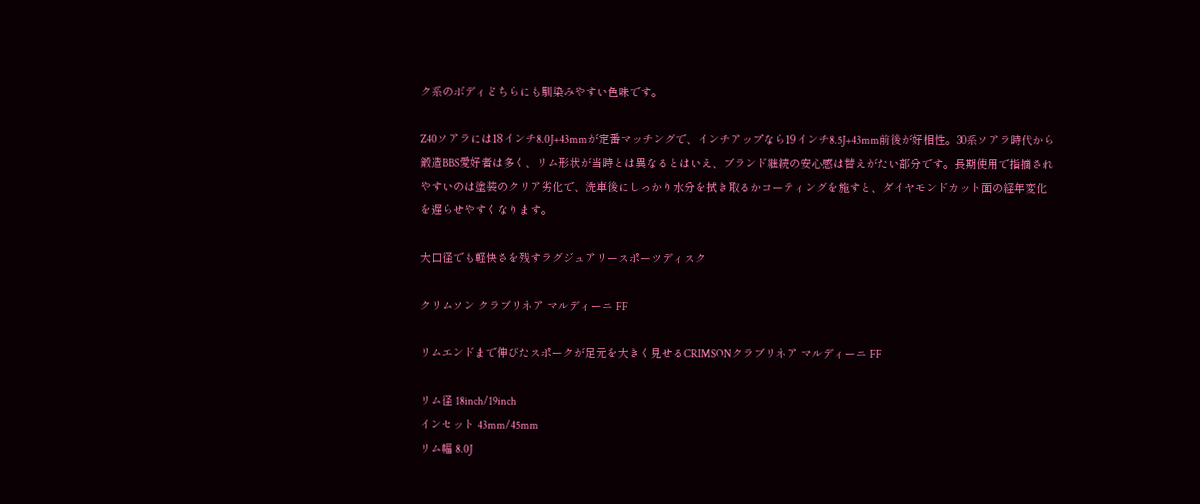ク系のボディどちらにも馴染みやすい色味です。

Z40ソアラには18インチ8.0J+43mmが定番マッチングで、インチアップなら19インチ8.5J+43mm前後が好相性。30系ソアラ時代から鍛造BBS愛好者は多く、リム形状が当時とは異なるとはいえ、ブランド継続の安心感は替えがたい部分です。長期使用で指摘されやすいのは塗装のクリア劣化で、洗車後にしっかり水分を拭き取るかコーティングを施すと、ダイヤモンドカット面の経年変化を遅らせやすくなります。

大口径でも軽快さを残すラグジュアリースポーツディスク

クリムソン クラブリネア マルディーニ FF

リムエンドまで伸びたスポークが足元を大きく見せるCRIMSONクラブリネア マルディーニ FF

リム径 18inch/19inch
インセット 43mm/45mm
リム幅 8.0J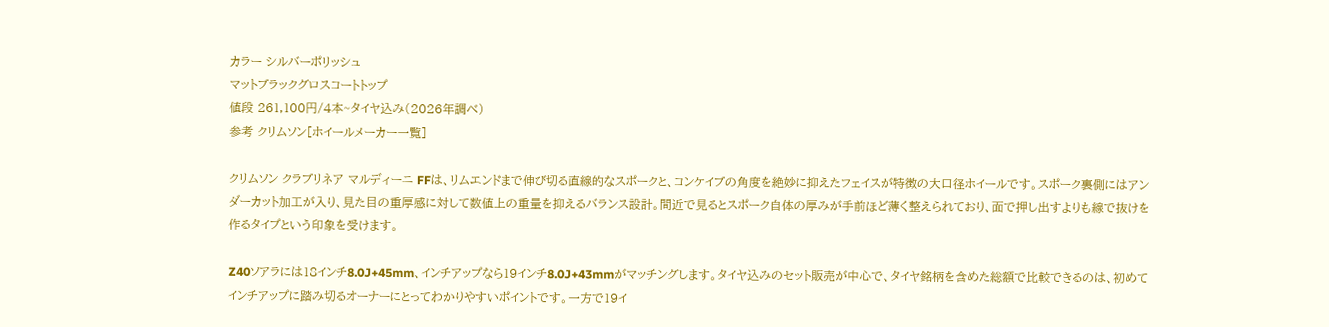カラー シルバーポリッシュ
マットブラックグロスコートトップ
値段 261,100円/4本~タイヤ込み(2026年調べ)
参考 クリムソン[ホイールメーカー一覧]

クリムソン クラブリネア マルディーニ FFは、リムエンドまで伸び切る直線的なスポークと、コンケイブの角度を絶妙に抑えたフェイスが特徴の大口径ホイールです。スポーク裏側にはアンダーカット加工が入り、見た目の重厚感に対して数値上の重量を抑えるバランス設計。間近で見るとスポーク自体の厚みが手前ほど薄く整えられており、面で押し出すよりも線で抜けを作るタイプという印象を受けます。

Z40ソアラには18インチ8.0J+45mm、インチアップなら19インチ8.0J+43mmがマッチングします。タイヤ込みのセット販売が中心で、タイヤ銘柄を含めた総額で比較できるのは、初めてインチアップに踏み切るオーナーにとってわかりやすいポイントです。一方で19イ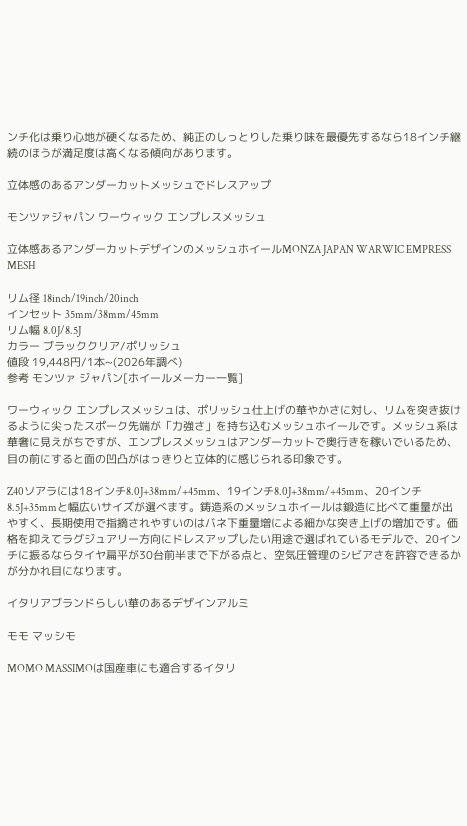ンチ化は乗り心地が硬くなるため、純正のしっとりした乗り味を最優先するなら18インチ継続のほうが満足度は高くなる傾向があります。

立体感のあるアンダーカットメッシュでドレスアップ

モンツァジャパン ワーウィック エンプレスメッシュ

立体感あるアンダーカットデザインのメッシュホイールMONZA JAPAN WARWIC EMPRESS MESH

リム径 18inch/19inch/20inch
インセット 35mm/38mm/45mm
リム幅 8.0J/8.5J
カラー ブラッククリア/ポリッシュ
値段 19,448円/1本~(2026年調べ)
参考 モンツァ ジャパン[ホイールメーカー一覧]

ワーウィック エンプレスメッシュは、ポリッシュ仕上げの華やかさに対し、リムを突き抜けるように尖ったスポーク先端が「力強さ」を持ち込むメッシュホイールです。メッシュ系は華奢に見えがちですが、エンプレスメッシュはアンダーカットで奥行きを稼いでいるため、目の前にすると面の凹凸がはっきりと立体的に感じられる印象です。

Z40ソアラには18インチ8.0J+38mm/+45mm、19インチ8.0J+38mm/+45mm、20インチ8.5J+35mmと幅広いサイズが選べます。鋳造系のメッシュホイールは鍛造に比べて重量が出やすく、長期使用で指摘されやすいのはバネ下重量増による細かな突き上げの増加です。価格を抑えてラグジュアリー方向にドレスアップしたい用途で選ばれているモデルで、20インチに振るならタイヤ扁平が30台前半まで下がる点と、空気圧管理のシビアさを許容できるかが分かれ目になります。

イタリアブランドらしい華のあるデザインアルミ

モモ マッシモ

MOMO MASSIMOは国産車にも適合するイタリ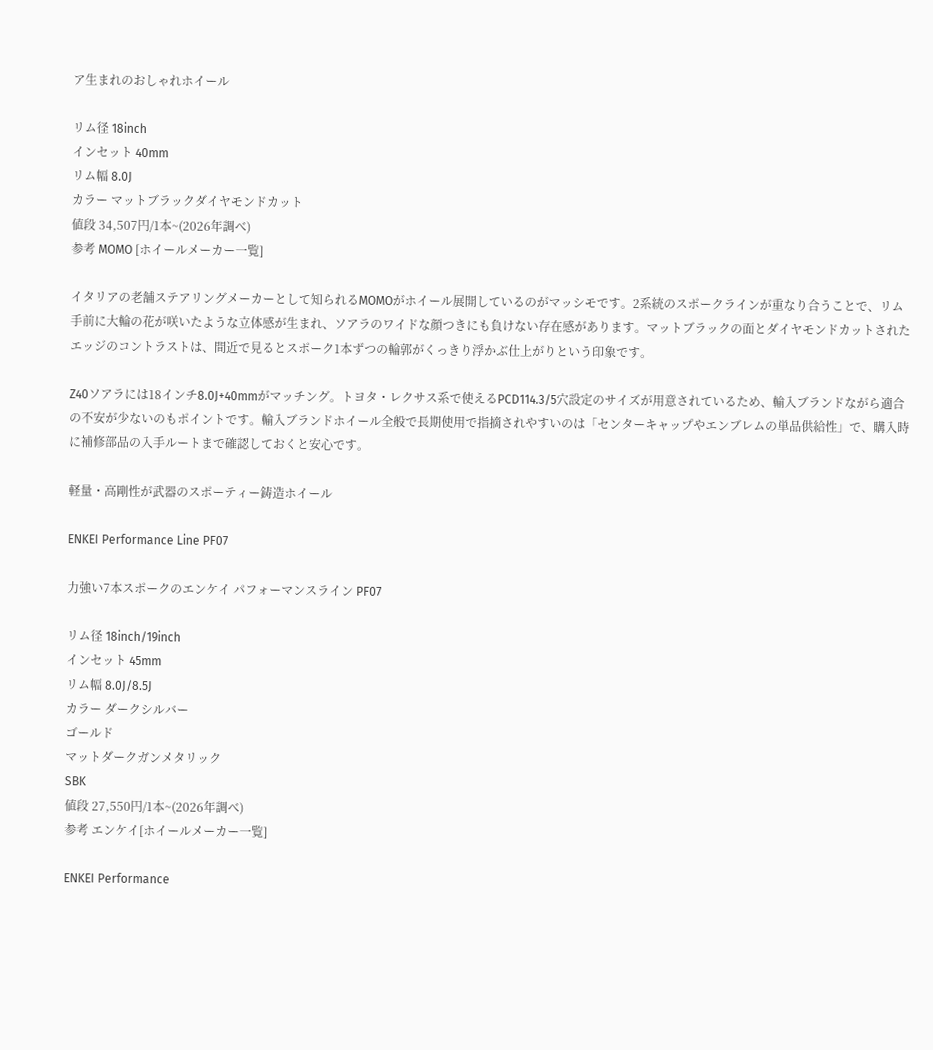ア生まれのおしゃれホイール

リム径 18inch
インセット 40mm
リム幅 8.0J
カラー マットブラックダイヤモンドカット
値段 34,507円/1本~(2026年調べ)
参考 MOMO [ホイールメーカー一覧]

イタリアの老舗ステアリングメーカーとして知られるMOMOがホイール展開しているのがマッシモです。2系統のスポークラインが重なり合うことで、リム手前に大輪の花が咲いたような立体感が生まれ、ソアラのワイドな顔つきにも負けない存在感があります。マットブラックの面とダイヤモンドカットされたエッジのコントラストは、間近で見るとスポーク1本ずつの輪郭がくっきり浮かぶ仕上がりという印象です。

Z40ソアラには18インチ8.0J+40mmがマッチング。トヨタ・レクサス系で使えるPCD114.3/5穴設定のサイズが用意されているため、輸入ブランドながら適合の不安が少ないのもポイントです。輸入ブランドホイール全般で長期使用で指摘されやすいのは「センターキャップやエンブレムの単品供給性」で、購入時に補修部品の入手ルートまで確認しておくと安心です。

軽量・高剛性が武器のスポーティー鋳造ホイール

ENKEI Performance Line PF07

力強い7本スポークのエンケイ パフォーマンスライン PF07

リム径 18inch/19inch
インセット 45mm
リム幅 8.0J/8.5J
カラー ダークシルバー
ゴールド
マットダークガンメタリック
SBK
値段 27,550円/1本~(2026年調べ)
参考 エンケイ[ホイールメーカー一覧]

ENKEI Performance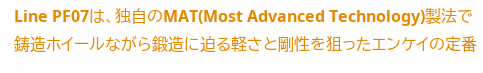Line PF07は、独自のMAT(Most Advanced Technology)製法で鋳造ホイールながら鍛造に迫る軽さと剛性を狙ったエンケイの定番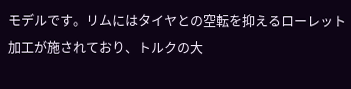モデルです。リムにはタイヤとの空転を抑えるローレット加工が施されており、トルクの大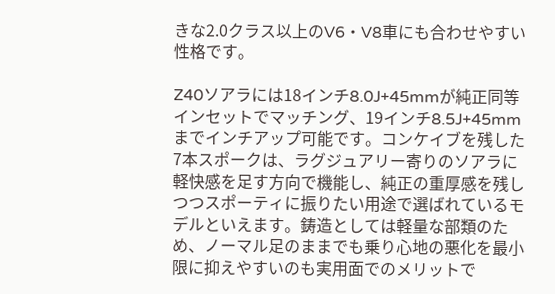きな2.0クラス以上のV6・V8車にも合わせやすい性格です。

Z40ソアラには18インチ8.0J+45mmが純正同等インセットでマッチング、19インチ8.5J+45mmまでインチアップ可能です。コンケイブを残した7本スポークは、ラグジュアリー寄りのソアラに軽快感を足す方向で機能し、純正の重厚感を残しつつスポーティに振りたい用途で選ばれているモデルといえます。鋳造としては軽量な部類のため、ノーマル足のままでも乗り心地の悪化を最小限に抑えやすいのも実用面でのメリットで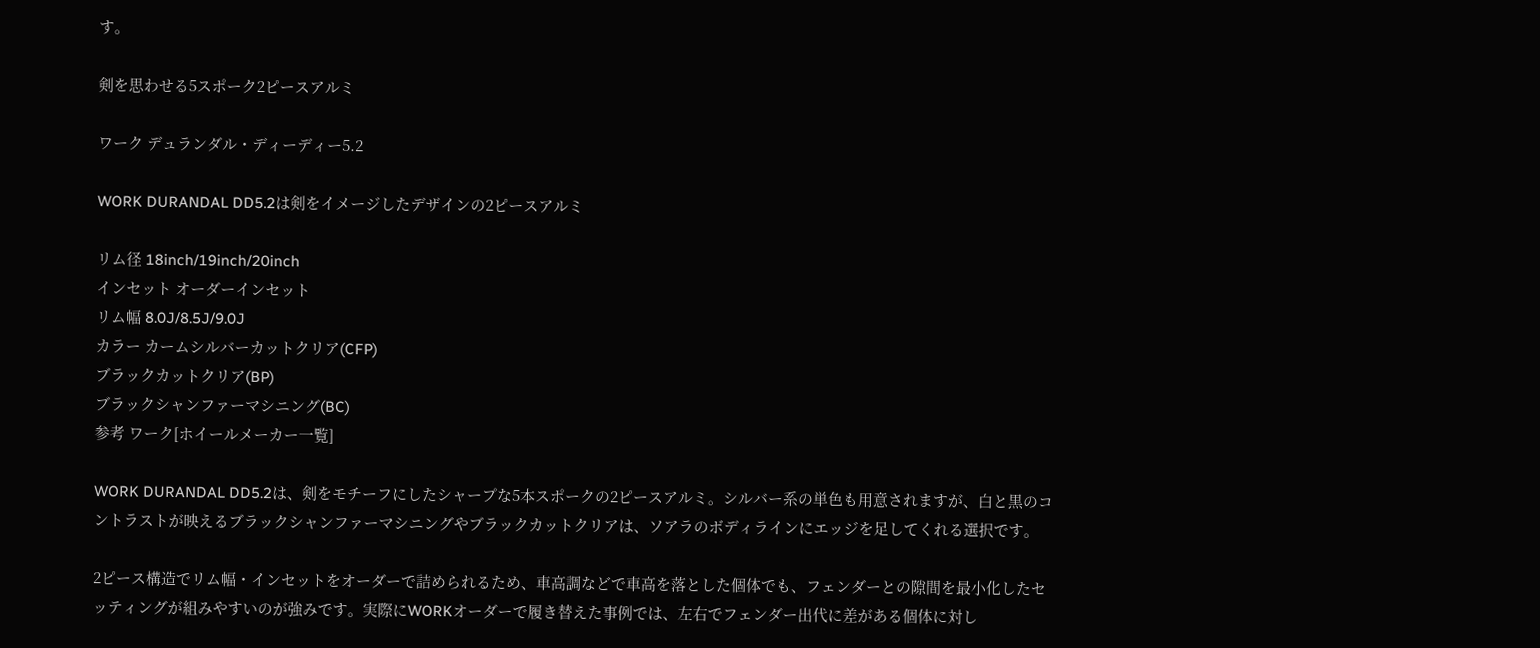す。

剣を思わせる5スポーク2ピースアルミ

ワーク デュランダル・ディーディー5.2

WORK DURANDAL DD5.2は剣をイメージしたデザインの2ピースアルミ

リム径 18inch/19inch/20inch
インセット オーダーインセット
リム幅 8.0J/8.5J/9.0J
カラー カームシルバーカットクリア(CFP)
ブラックカットクリア(BP)
ブラックシャンファーマシニング(BC)
参考 ワーク[ホイールメーカー一覧]

WORK DURANDAL DD5.2は、剣をモチーフにしたシャープな5本スポークの2ピースアルミ。シルバー系の単色も用意されますが、白と黒のコントラストが映えるブラックシャンファーマシニングやブラックカットクリアは、ソアラのボディラインにエッジを足してくれる選択です。

2ピース構造でリム幅・インセットをオーダーで詰められるため、車高調などで車高を落とした個体でも、フェンダーとの隙間を最小化したセッティングが組みやすいのが強みです。実際にWORKオーダーで履き替えた事例では、左右でフェンダー出代に差がある個体に対し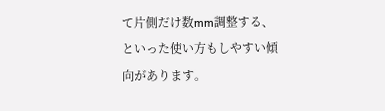て片側だけ数mm調整する、といった使い方もしやすい傾向があります。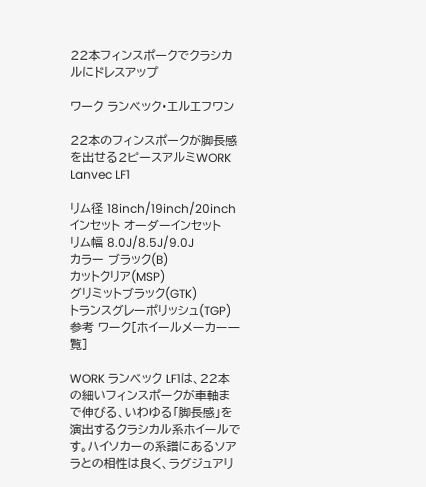22本フィンスポークでクラシカルにドレスアップ

ワーク ランベック・エルエフワン

22本のフィンスポークが脚長感を出せる2ピースアルミWORK Lanvec LF1

リム径 18inch/19inch/20inch
インセット オーダーインセット
リム幅 8.0J/8.5J/9.0J
カラー ブラック(B)
カットクリア(MSP)
グリミットブラック(GTK)
トランスグレーポリッシュ(TGP)
参考 ワーク[ホイールメーカー一覧]

WORK ランベック LF1は、22本の細いフィンスポークが車軸まで伸びる、いわゆる「脚長感」を演出するクラシカル系ホイールです。ハイソカーの系譜にあるソアラとの相性は良く、ラグジュアリ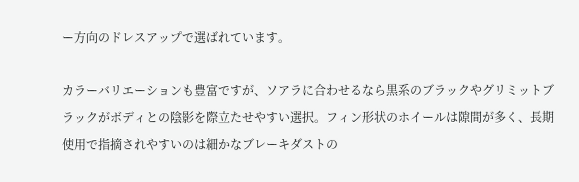ー方向のドレスアップで選ばれています。

カラーバリエーションも豊富ですが、ソアラに合わせるなら黒系のブラックやグリミットブラックがボディとの陰影を際立たせやすい選択。フィン形状のホイールは隙間が多く、長期使用で指摘されやすいのは細かなブレーキダストの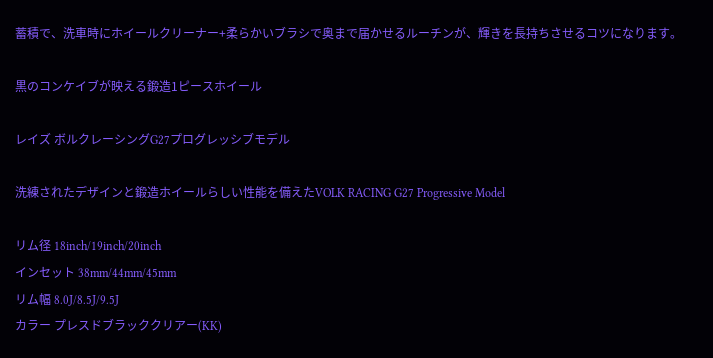蓄積で、洗車時にホイールクリーナー+柔らかいブラシで奥まで届かせるルーチンが、輝きを長持ちさせるコツになります。

黒のコンケイブが映える鍛造1ピースホイール

レイズ ボルクレーシングG27プログレッシブモデル

洗練されたデザインと鍛造ホイールらしい性能を備えたVOLK RACING G27 Progressive Model

リム径 18inch/19inch/20inch
インセット 38mm/44mm/45mm
リム幅 8.0J/8.5J/9.5J
カラー プレスドブラッククリアー(KK)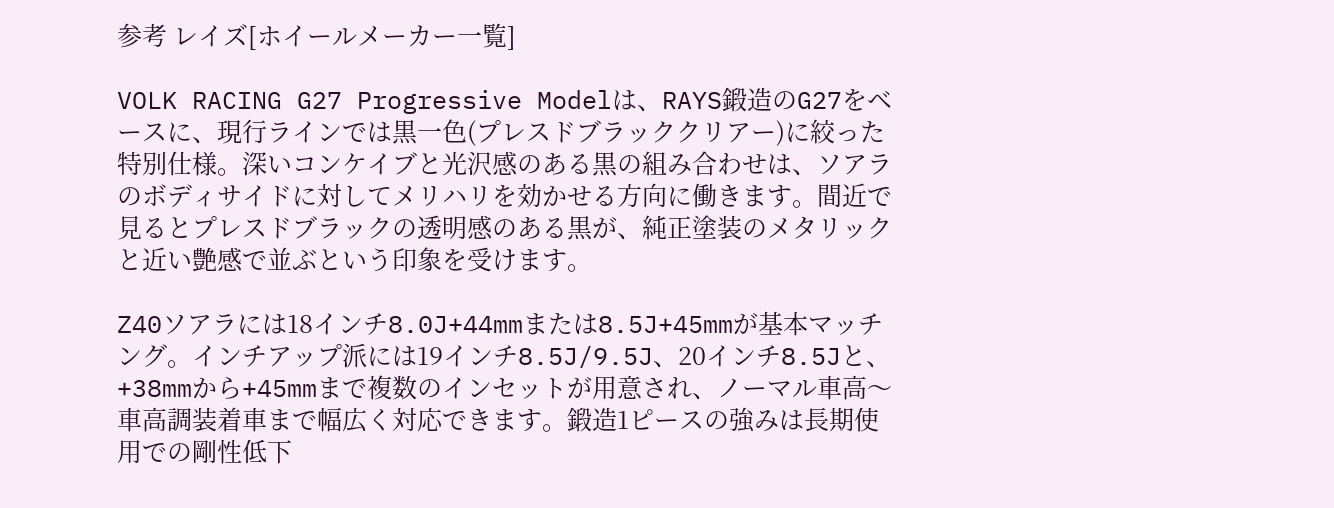参考 レイズ[ホイールメーカー一覧]

VOLK RACING G27 Progressive Modelは、RAYS鍛造のG27をベースに、現行ラインでは黒一色(プレスドブラッククリアー)に絞った特別仕様。深いコンケイブと光沢感のある黒の組み合わせは、ソアラのボディサイドに対してメリハリを効かせる方向に働きます。間近で見るとプレスドブラックの透明感のある黒が、純正塗装のメタリックと近い艶感で並ぶという印象を受けます。

Z40ソアラには18インチ8.0J+44mmまたは8.5J+45mmが基本マッチング。インチアップ派には19インチ8.5J/9.5J、20インチ8.5Jと、+38mmから+45mmまで複数のインセットが用意され、ノーマル車高〜車高調装着車まで幅広く対応できます。鍛造1ピースの強みは長期使用での剛性低下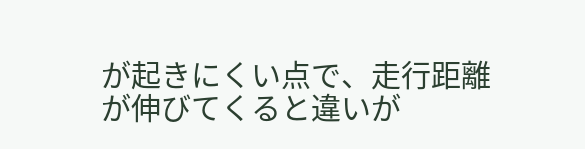が起きにくい点で、走行距離が伸びてくると違いが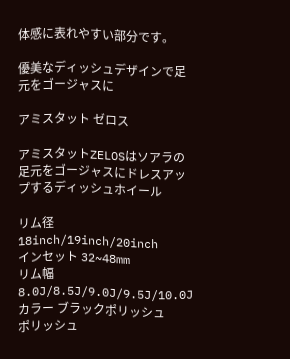体感に表れやすい部分です。

優美なディッシュデザインで足元をゴージャスに

アミスタット ゼロス

アミスタットZELOSはソアラの足元をゴージャスにドレスアップするディッシュホイール

リム径 18inch/19inch/20inch
インセット 32~48mm
リム幅 8.0J/8.5J/9.0J/9.5J/10.0J
カラー ブラックポリッシュ
ポリッシュ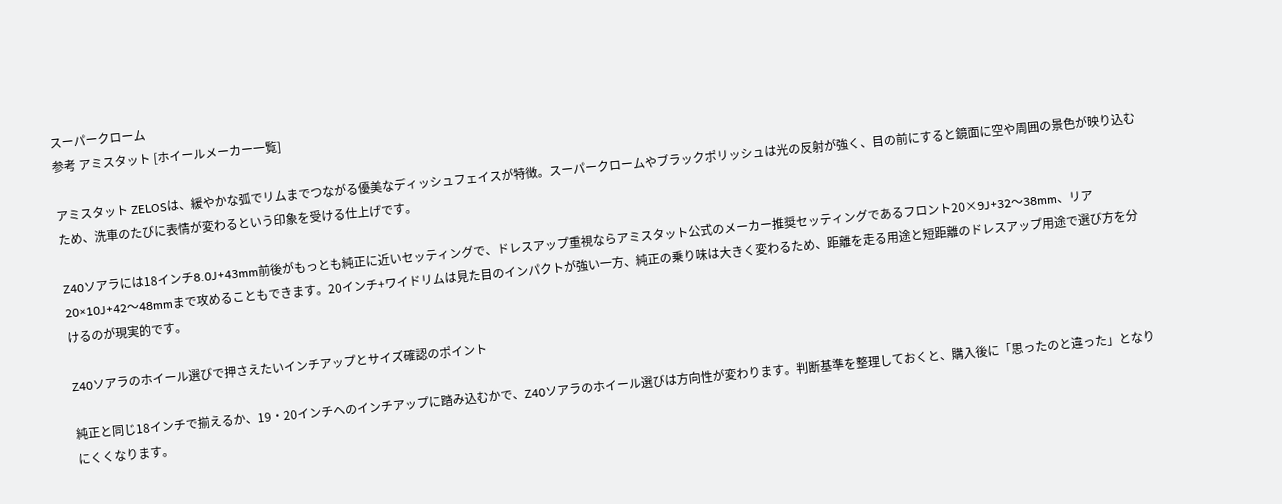スーパークローム
参考 アミスタット [ホイールメーカー一覧]

アミスタット ZELOSは、緩やかな弧でリムまでつながる優美なディッシュフェイスが特徴。スーパークロームやブラックポリッシュは光の反射が強く、目の前にすると鏡面に空や周囲の景色が映り込むため、洗車のたびに表情が変わるという印象を受ける仕上げです。

Z40ソアラには18インチ8.0J+43mm前後がもっとも純正に近いセッティングで、ドレスアップ重視ならアミスタット公式のメーカー推奨セッティングであるフロント20×9J+32〜38mm、リア20×10J+42〜48mmまで攻めることもできます。20インチ+ワイドリムは見た目のインパクトが強い一方、純正の乗り味は大きく変わるため、距離を走る用途と短距離のドレスアップ用途で選び方を分けるのが現実的です。

Z40ソアラのホイール選びで押さえたいインチアップとサイズ確認のポイント

純正と同じ18インチで揃えるか、19・20インチへのインチアップに踏み込むかで、Z40ソアラのホイール選びは方向性が変わります。判断基準を整理しておくと、購入後に「思ったのと違った」となりにくくなります。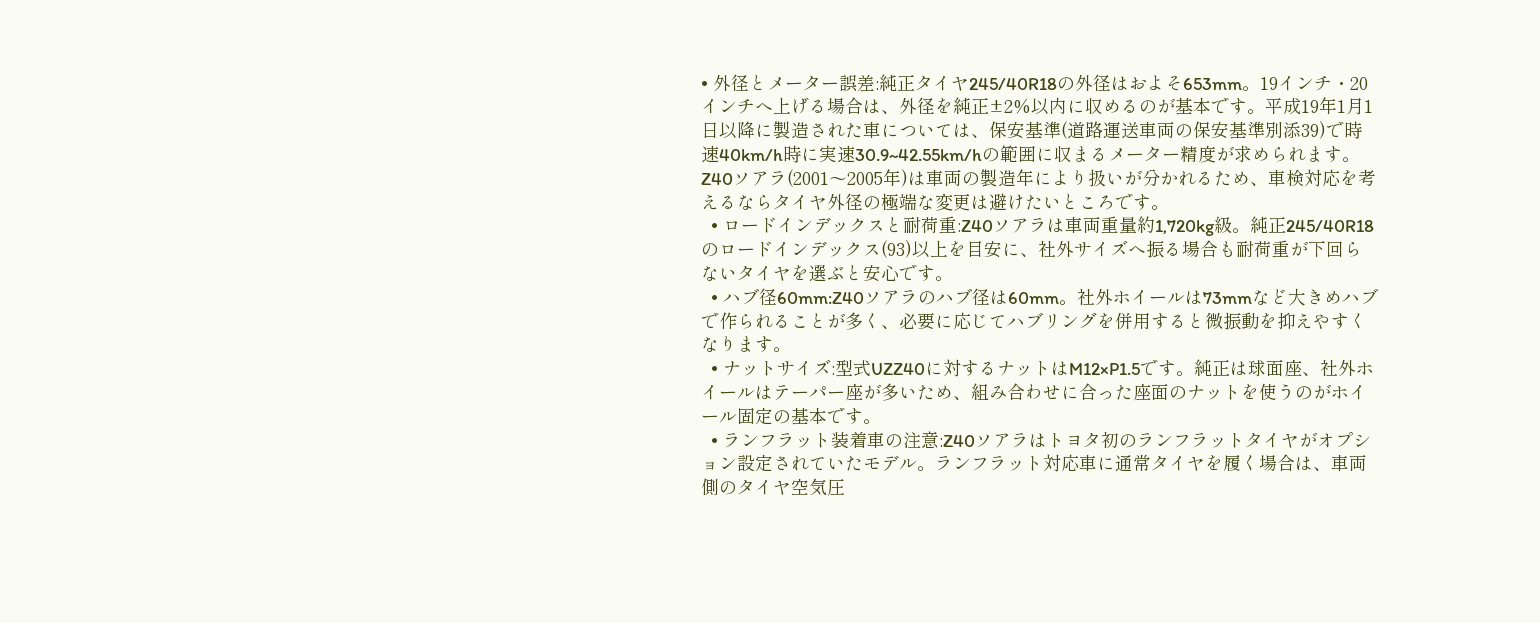• 外径とメーター誤差:純正タイヤ245/40R18の外径はおよそ653mm。19インチ・20インチへ上げる場合は、外径を純正±2%以内に収めるのが基本です。平成19年1月1日以降に製造された車については、保安基準(道路運送車両の保安基準別添39)で時速40km/h時に実速30.9~42.55km/hの範囲に収まるメーター精度が求められます。Z40ソアラ(2001〜2005年)は車両の製造年により扱いが分かれるため、車検対応を考えるならタイヤ外径の極端な変更は避けたいところです。
  • ロードインデックスと耐荷重:Z40ソアラは車両重量約1,720kg級。純正245/40R18のロードインデックス(93)以上を目安に、社外サイズへ振る場合も耐荷重が下回らないタイヤを選ぶと安心です。
  • ハブ径60mm:Z40ソアラのハブ径は60mm。社外ホイールは73mmなど大きめハブで作られることが多く、必要に応じてハブリングを併用すると微振動を抑えやすくなります。
  • ナットサイズ:型式UZZ40に対するナットはM12×P1.5です。純正は球面座、社外ホイールはテーパー座が多いため、組み合わせに合った座面のナットを使うのがホイール固定の基本です。
  • ランフラット装着車の注意:Z40ソアラはトヨタ初のランフラットタイヤがオプション設定されていたモデル。ランフラット対応車に通常タイヤを履く場合は、車両側のタイヤ空気圧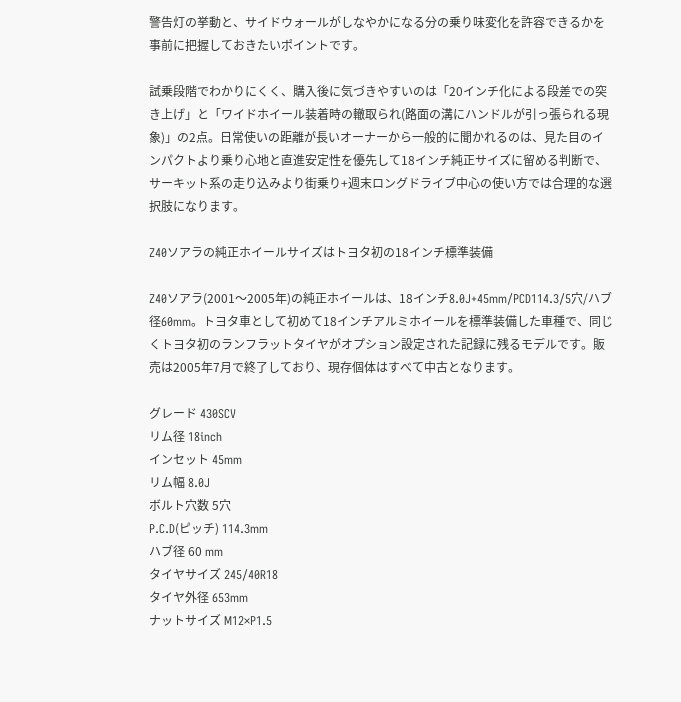警告灯の挙動と、サイドウォールがしなやかになる分の乗り味変化を許容できるかを事前に把握しておきたいポイントです。

試乗段階でわかりにくく、購入後に気づきやすいのは「20インチ化による段差での突き上げ」と「ワイドホイール装着時の轍取られ(路面の溝にハンドルが引っ張られる現象)」の2点。日常使いの距離が長いオーナーから一般的に聞かれるのは、見た目のインパクトより乗り心地と直進安定性を優先して18インチ純正サイズに留める判断で、サーキット系の走り込みより街乗り+週末ロングドライブ中心の使い方では合理的な選択肢になります。

Z40ソアラの純正ホイールサイズはトヨタ初の18インチ標準装備

Z40ソアラ(2001〜2005年)の純正ホイールは、18インチ8.0J+45mm/PCD114.3/5穴/ハブ径60mm。トヨタ車として初めて18インチアルミホイールを標準装備した車種で、同じくトヨタ初のランフラットタイヤがオプション設定された記録に残るモデルです。販売は2005年7月で終了しており、現存個体はすべて中古となります。

グレード 430SCV
リム径 18inch
インセット 45mm
リム幅 8.0J
ボルト穴数 5穴
P.C.D(ピッチ) 114.3mm
ハブ径 60 mm
タイヤサイズ 245/40R18
タイヤ外径 653mm
ナットサイズ M12×P1.5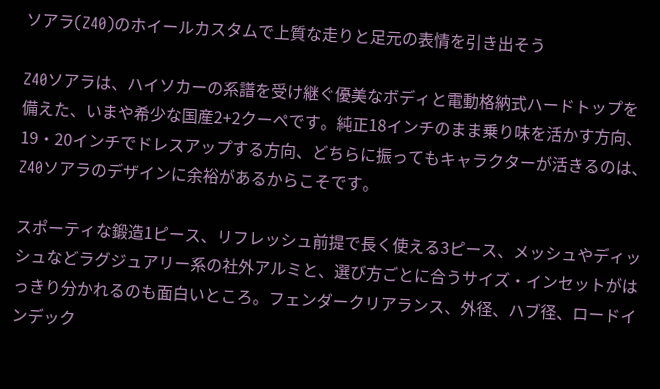ソアラ(Z40)のホイールカスタムで上質な走りと足元の表情を引き出そう

Z40ソアラは、ハイソカーの系譜を受け継ぐ優美なボディと電動格納式ハードトップを備えた、いまや希少な国産2+2クーペです。純正18インチのまま乗り味を活かす方向、19・20インチでドレスアップする方向、どちらに振ってもキャラクターが活きるのは、Z40ソアラのデザインに余裕があるからこそです。

スポーティな鍛造1ピース、リフレッシュ前提で長く使える3ピース、メッシュやディッシュなどラグジュアリー系の社外アルミと、選び方ごとに合うサイズ・インセットがはっきり分かれるのも面白いところ。フェンダークリアランス、外径、ハブ径、ロードインデック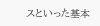スといった基本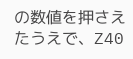の数値を押さえたうえで、Z40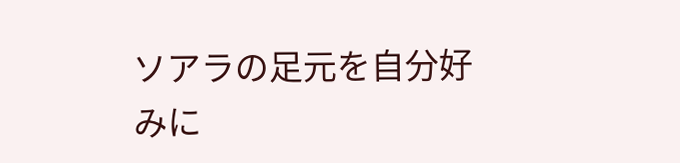ソアラの足元を自分好みに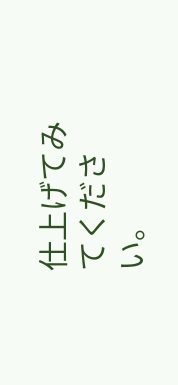仕上げてみてください。